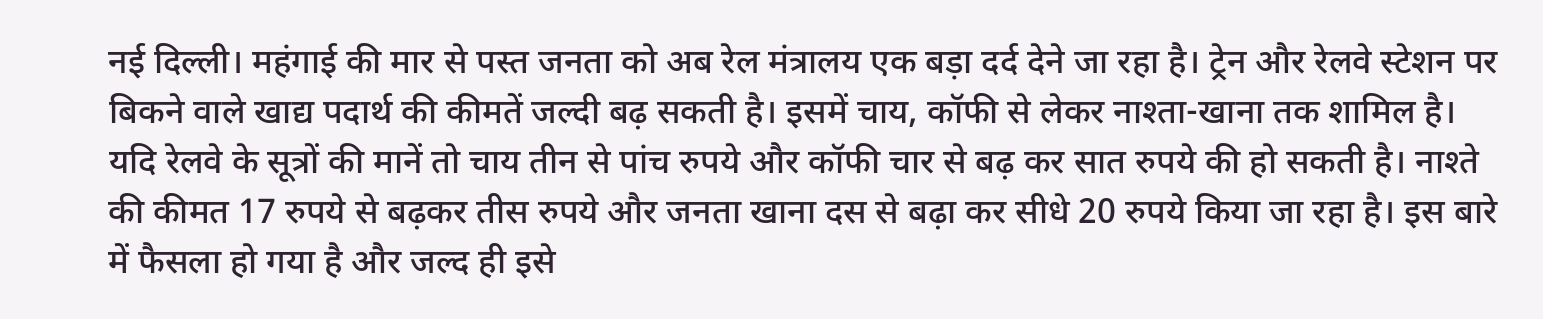नई दिल्ली। महंगाई की मार से पस्त जनता को अब रेल मंत्रालय एक बड़ा दर्द देने जा रहा है। ट्रेन और रेलवे स्टेशन पर बिकने वाले खाद्य पदार्थ की कीमतें जल्दी बढ़ सकती है। इसमें चाय, कॉफी से लेकर नाश्ता-खाना तक शामिल है। यदि रेलवे के सूत्रों की मानें तो चाय तीन से पांच रुपये और कॉफी चार से बढ़ कर सात रुपये की हो सकती है। नाश्ते की कीमत 17 रुपये से बढ़कर तीस रुपये और जनता खाना दस से बढ़ा कर सीधे 20 रुपये किया जा रहा है। इस बारे में फैसला हो गया है और जल्द ही इसे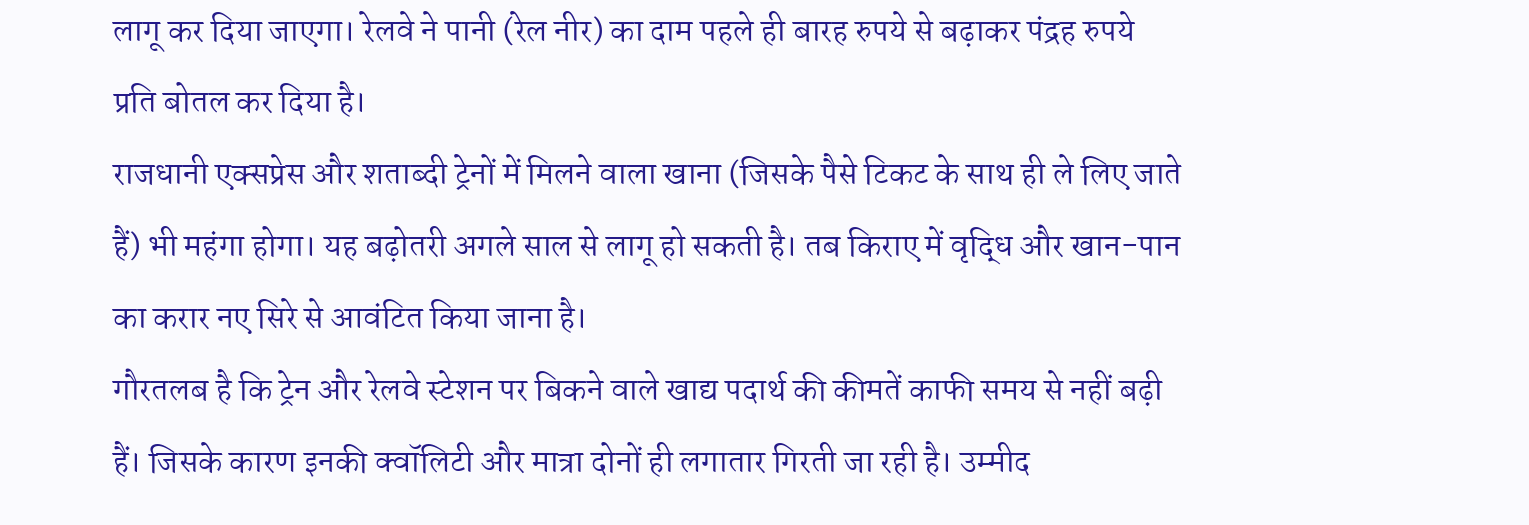लागू कर दिया जाएगा। रेलवे ने पानी (रेल नीर) का दाम पहले ही बारह रुपये से बढ़ाकर पंद्रह रुपये प्रति बोतल कर दिया है।
राजधानी एक्सप्रेस और शताब्दी ट्रेनों में मिलने वाला खाना (जिसके पैसे टिकट के साथ ही ले लिए जाते हैं) भी महंगा होगा। यह बढ़ोतरी अगले साल से लागू हो सकती है। तब किराए में वृद्धि और खान-पान का करार नए सिरे से आवंटित किया जाना है।
गौरतलब है कि ट्रेन और रेलवे स्टेशन पर बिकने वाले खाद्य पदार्थ की कीमतें काफी समय से नहीं बढ़ी हैं। जिसके कारण इनकी क्वॉलिटी और मात्रा दोनों ही लगातार गिरती जा रही है। उम्मीद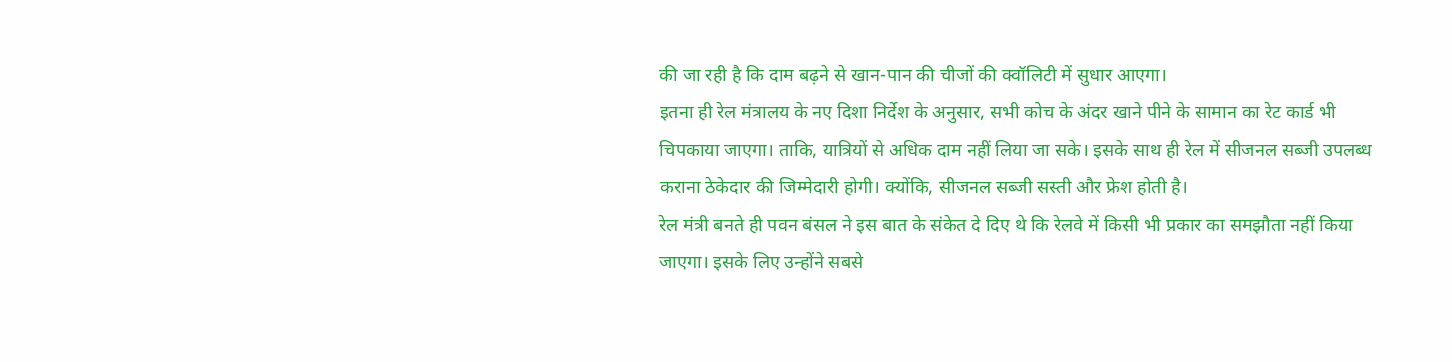की जा रही है कि दाम बढ़ने से खान-पान की चीजों की क्वॉलिटी में सुधार आएगा।
इतना ही रेल मंत्रालय के नए दिशा निर्देश के अनुसार, सभी कोच के अंदर खाने पीने के सामान का रेट कार्ड भी चिपकाया जाएगा। ताकि, यात्रियों से अधिक दाम नहीं लिया जा सके। इसके साथ ही रेल में सीजनल सब्जी उपलब्ध कराना ठेकेदार की जिम्मेदारी होगी। क्योंकि, सीजनल सब्जी सस्ती और फ्रेश होती है।
रेल मंत्री बनते ही पवन बंसल ने इस बात के संकेत दे दिए थे कि रेलवे में किसी भी प्रकार का समझौता नहीं किया जाएगा। इसके लिए उन्होंने सबसे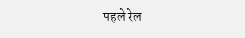पहले रेल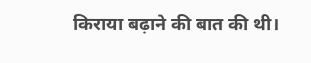किराया बढ़ाने की बात की थी।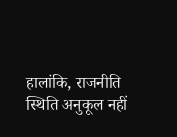हालांकि, राजनीति स्थिति अनुकूल नहीं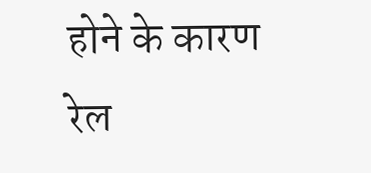होने के कारण रेल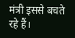मंत्री इससे बचते रहे हैं।